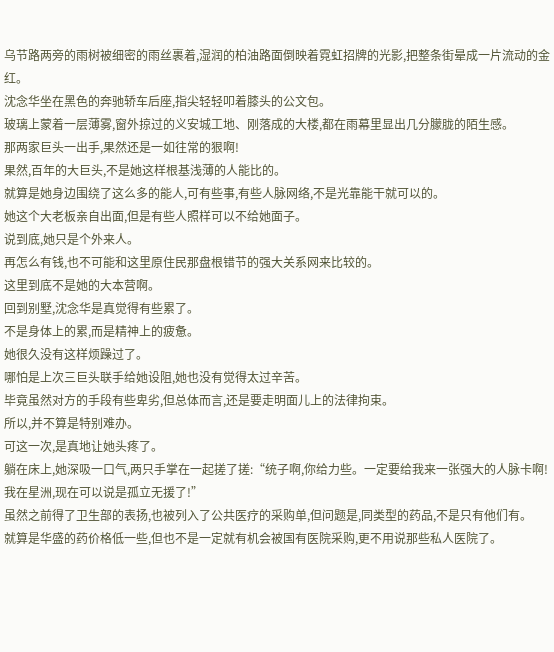乌节路两旁的雨树被细密的雨丝裹着,湿润的柏油路面倒映着霓虹招牌的光影,把整条街晕成一片流动的金红。
沈念华坐在黑色的奔驰轿车后座,指尖轻轻叩着膝头的公文包。
玻璃上蒙着一层薄雾,窗外掠过的义安城工地、刚落成的大楼,都在雨幕里显出几分朦胧的陌生感。
那两家巨头一出手,果然还是一如往常的狠啊!
果然,百年的大巨头,不是她这样根基浅薄的人能比的。
就算是她身边围绕了这么多的能人,可有些事,有些人脉网络,不是光靠能干就可以的。
她这个大老板亲自出面,但是有些人照样可以不给她面子。
说到底,她只是个外来人。
再怎么有钱,也不可能和这里原住民那盘根错节的强大关系网来比较的。
这里到底不是她的大本营啊。
回到别墅,沈念华是真觉得有些累了。
不是身体上的累,而是精神上的疲惫。
她很久没有这样烦躁过了。
哪怕是上次三巨头联手给她设阻,她也没有觉得太过辛苦。
毕竟虽然对方的手段有些卑劣,但总体而言,还是要走明面儿上的法律拘束。
所以,并不算是特别难办。
可这一次,是真地让她头疼了。
躺在床上,她深吸一口气,两只手掌在一起搓了搓:“统子啊,你给力些。一定要给我来一张强大的人脉卡啊!我在星洲,现在可以说是孤立无援了!”
虽然之前得了卫生部的表扬,也被列入了公共医疗的采购单,但问题是,同类型的药品,不是只有他们有。
就算是华盛的药价格低一些,但也不是一定就有机会被国有医院采购,更不用说那些私人医院了。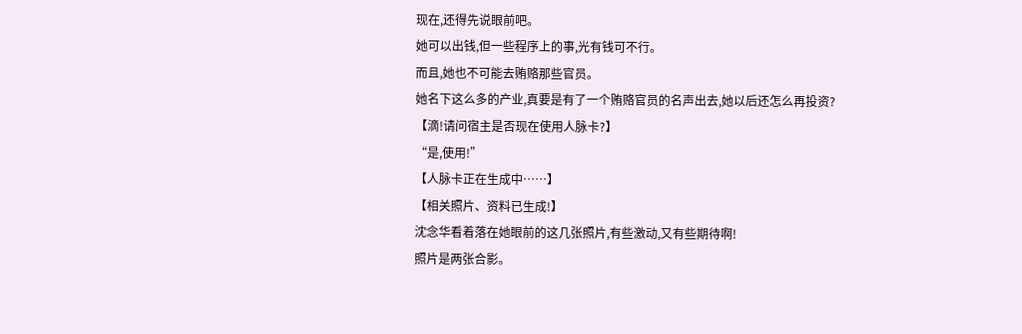现在,还得先说眼前吧。
她可以出钱,但一些程序上的事,光有钱可不行。
而且,她也不可能去贿赂那些官员。
她名下这么多的产业,真要是有了一个贿赂官员的名声出去,她以后还怎么再投资?
【滴!请问宿主是否现在使用人脉卡?】
“是,使用!”
【人脉卡正在生成中……】
【相关照片、资料已生成!】
沈念华看着落在她眼前的这几张照片,有些激动,又有些期待啊!
照片是两张合影。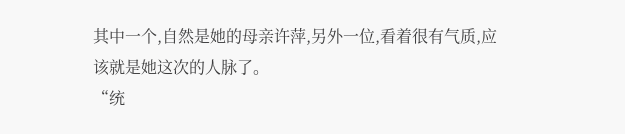其中一个,自然是她的母亲许萍,另外一位,看着很有气质,应该就是她这次的人脉了。
“统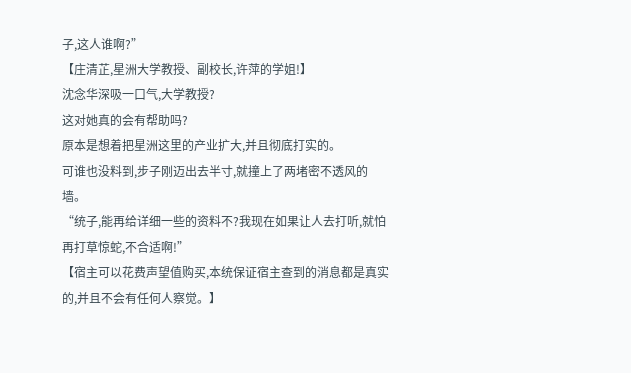子,这人谁啊?”
【庄清芷,星洲大学教授、副校长,许萍的学姐!】
沈念华深吸一口气,大学教授?
这对她真的会有帮助吗?
原本是想着把星洲这里的产业扩大,并且彻底打实的。
可谁也没料到,步子刚迈出去半寸,就撞上了两堵密不透风的墙。
“统子,能再给详细一些的资料不?我现在如果让人去打听,就怕再打草惊蛇,不合适啊!”
【宿主可以花费声望值购买,本统保证宿主查到的消息都是真实的,并且不会有任何人察觉。】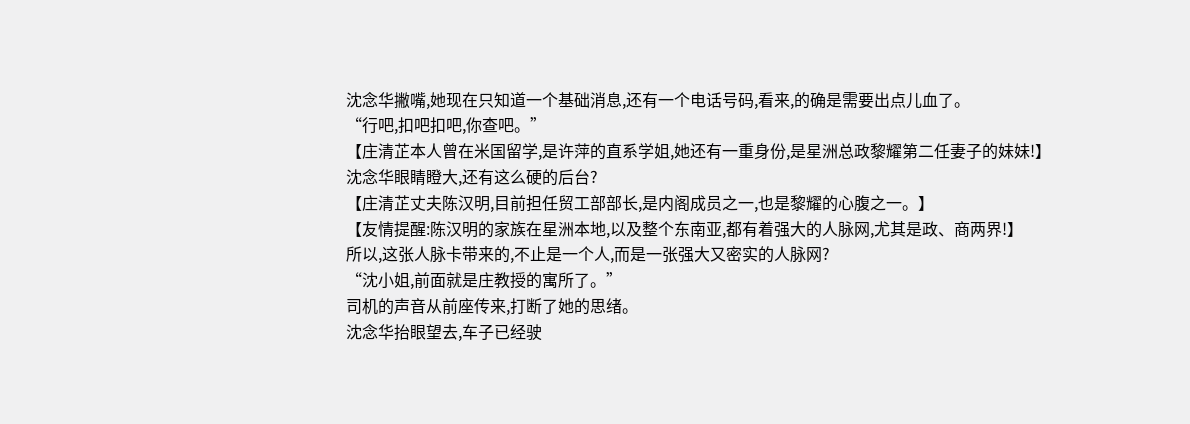沈念华撇嘴,她现在只知道一个基础消息,还有一个电话号码,看来,的确是需要出点儿血了。
“行吧,扣吧扣吧,你查吧。”
【庄清芷本人曾在米国留学,是许萍的直系学姐,她还有一重身份,是星洲总政黎耀第二任妻子的妹妹!】
沈念华眼睛瞪大,还有这么硬的后台?
【庄清芷丈夫陈汉明,目前担任贸工部部长,是内阁成员之一,也是黎耀的心腹之一。】
【友情提醒:陈汉明的家族在星洲本地,以及整个东南亚,都有着强大的人脉网,尤其是政、商两界!】
所以,这张人脉卡带来的,不止是一个人,而是一张强大又密实的人脉网?
“沈小姐,前面就是庄教授的寓所了。”
司机的声音从前座传来,打断了她的思绪。
沈念华抬眼望去,车子已经驶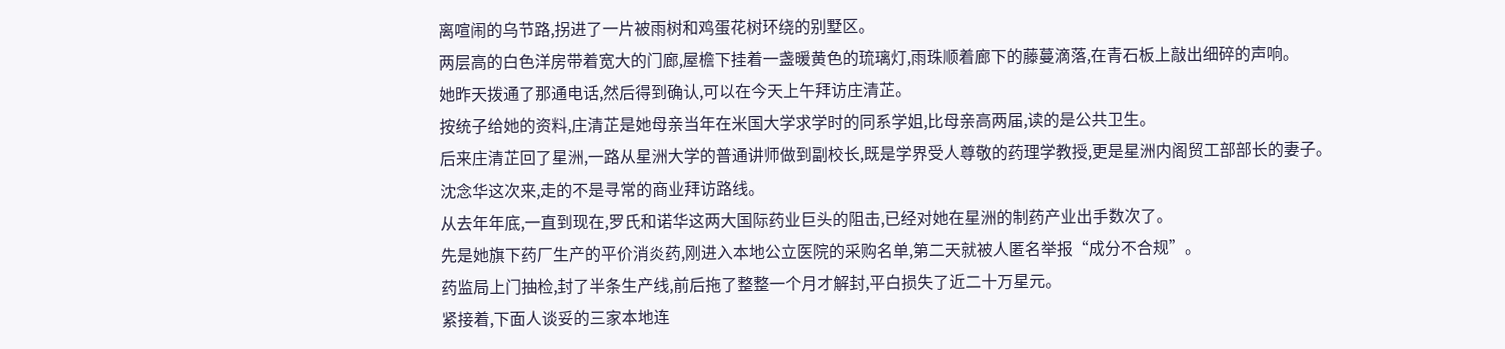离喧闹的乌节路,拐进了一片被雨树和鸡蛋花树环绕的别墅区。
两层高的白色洋房带着宽大的门廊,屋檐下挂着一盏暖黄色的琉璃灯,雨珠顺着廊下的藤蔓滴落,在青石板上敲出细碎的声响。
她昨天拨通了那通电话,然后得到确认,可以在今天上午拜访庄清芷。
按统子给她的资料,庄清芷是她母亲当年在米国大学求学时的同系学姐,比母亲高两届,读的是公共卫生。
后来庄清芷回了星洲,一路从星洲大学的普通讲师做到副校长,既是学界受人尊敬的药理学教授,更是星洲内阁贸工部部长的妻子。
沈念华这次来,走的不是寻常的商业拜访路线。
从去年年底,一直到现在,罗氏和诺华这两大国际药业巨头的阻击,已经对她在星洲的制药产业出手数次了。
先是她旗下药厂生产的平价消炎药,刚进入本地公立医院的采购名单,第二天就被人匿名举报“成分不合规”。
药监局上门抽检,封了半条生产线,前后拖了整整一个月才解封,平白损失了近二十万星元。
紧接着,下面人谈妥的三家本地连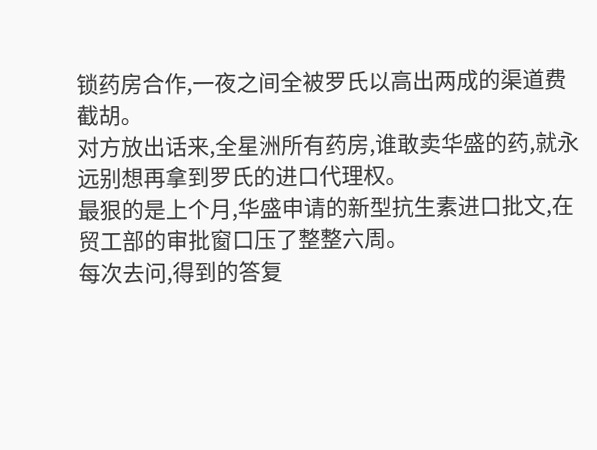锁药房合作,一夜之间全被罗氏以高出两成的渠道费截胡。
对方放出话来,全星洲所有药房,谁敢卖华盛的药,就永远别想再拿到罗氏的进口代理权。
最狠的是上个月,华盛申请的新型抗生素进口批文,在贸工部的审批窗口压了整整六周。
每次去问,得到的答复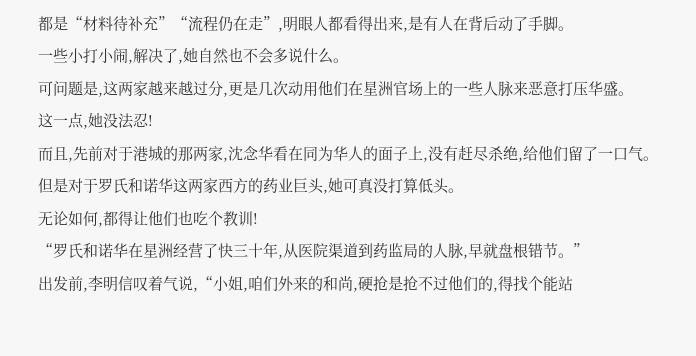都是“材料待补充”“流程仍在走”,明眼人都看得出来,是有人在背后动了手脚。
一些小打小闹,解决了,她自然也不会多说什么。
可问题是,这两家越来越过分,更是几次动用他们在星洲官场上的一些人脉来恶意打压华盛。
这一点,她没法忍!
而且,先前对于港城的那两家,沈念华看在同为华人的面子上,没有赶尽杀绝,给他们留了一口气。
但是对于罗氏和诺华这两家西方的药业巨头,她可真没打算低头。
无论如何,都得让他们也吃个教训!
“罗氏和诺华在星洲经营了快三十年,从医院渠道到药监局的人脉,早就盘根错节。”
出发前,李明信叹着气说,“小姐,咱们外来的和尚,硬抢是抢不过他们的,得找个能站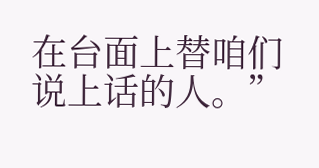在台面上替咱们说上话的人。”